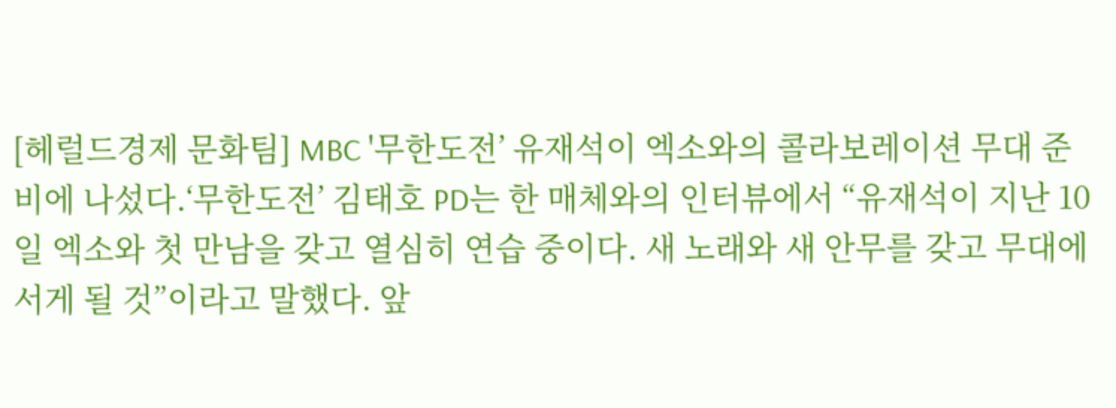[헤럴드경제 문화팀] MBC '무한도전’ 유재석이 엑소와의 콜라보레이션 무대 준비에 나섰다.‘무한도전’ 김태호 PD는 한 매체와의 인터뷰에서 “유재석이 지난 10일 엑소와 첫 만남을 갖고 열심히 연습 중이다. 새 노래와 새 안무를 갖고 무대에 서게 될 것”이라고 말했다. 앞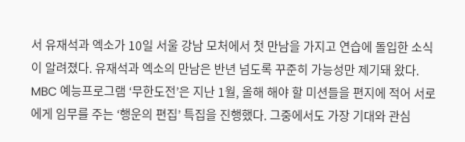서 유재석과 엑소가 10일 서울 강남 모처에서 첫 만남을 가지고 연습에 돌입한 소식이 알려졌다. 유재석과 엑소의 만남은 반년 넘도록 꾸준히 가능성만 제기돼 왔다. MBC 예능프로그램 ‘무한도전’은 지난 1월, 올해 해야 할 미션들을 편지에 적어 서로에게 임무를 주는 ‘행운의 편집’ 특집을 진행했다. 그중에서도 가장 기대와 관심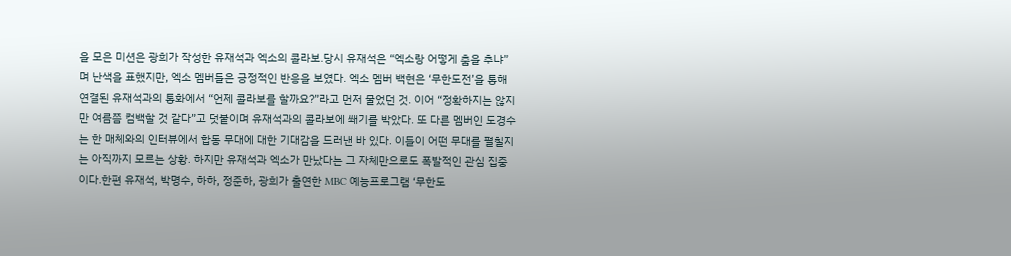을 모은 미션은 광희가 작성한 유재석과 엑소의 콜라보.당시 유재석은 “엑소랑 어떻게 춤을 추냐”며 난색을 표했지만, 엑소 멤버들은 긍정적인 반응을 보였다. 엑소 멤버 백현은 ‘무한도전’을 통해 연결된 유재석과의 통화에서 “언제 콜라보를 할까요?”라고 먼저 물었던 것. 이어 “정확하지는 않지만 여름쯤 컴백할 것 같다”고 덧붙이며 유재석과의 콜라보에 쐐기를 박았다. 또 다른 멤버인 도경수는 한 매체와의 인터뷰에서 합동 무대에 대한 기대감을 드러낸 바 있다. 이들이 어떤 무대를 펼칠지는 아직까지 모르는 상황. 하지만 유재석과 엑소가 만났다는 그 자체만으로도 폭발적인 관심 집중이다.한편 유재석, 박명수, 하하, 정준하, 광희가 출연한 MBC 예능프로그램 ‘무한도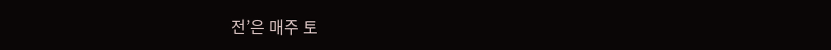전’은 매주 토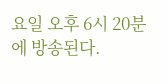요일 오후 6시 20분에 방송된다.